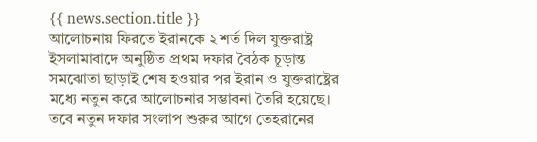{{ news.section.title }}
আলোচনায় ফিরতে ইরানকে ২ শর্ত দিল যুক্তরাষ্ট্র
ইসলামাবাদে অনুষ্ঠিত প্রথম দফার বৈঠক চূড়ান্ত সমঝোতা ছাড়াই শেষ হওয়ার পর ইরান ও যুক্তরাষ্ট্রের মধ্যে নতুন করে আলোচনার সম্ভাবনা তৈরি হয়েছে। তবে নতুন দফার সংলাপ শুরুর আগে তেহরানের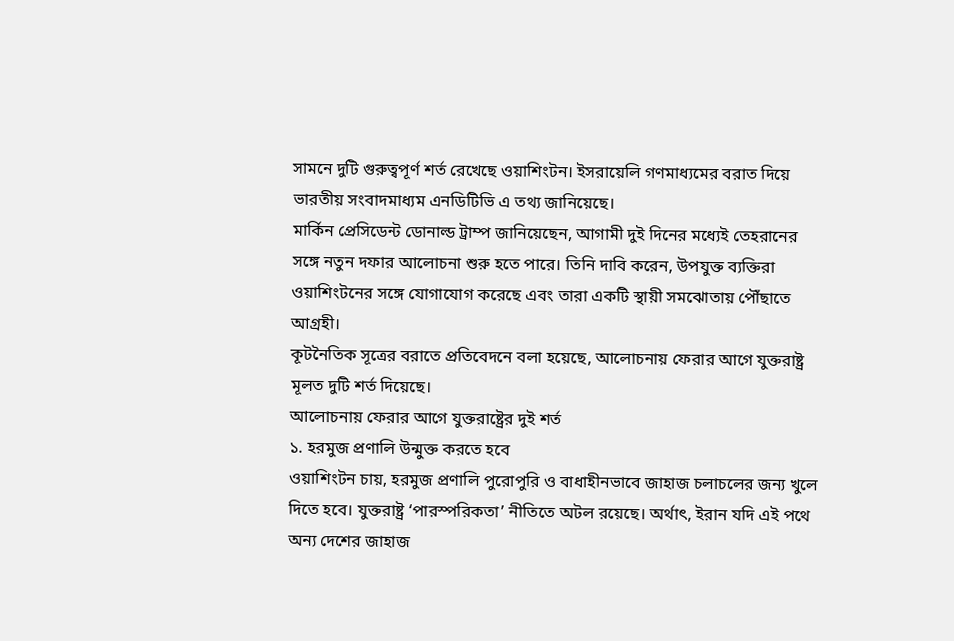সামনে দুটি গুরুত্বপূর্ণ শর্ত রেখেছে ওয়াশিংটন। ইসরায়েলি গণমাধ্যমের বরাত দিয়ে ভারতীয় সংবাদমাধ্যম এনডিটিভি এ তথ্য জানিয়েছে।
মার্কিন প্রেসিডেন্ট ডোনাল্ড ট্রাম্প জানিয়েছেন, আগামী দুই দিনের মধ্যেই তেহরানের সঙ্গে নতুন দফার আলোচনা শুরু হতে পারে। তিনি দাবি করেন, উপযুক্ত ব্যক্তিরা ওয়াশিংটনের সঙ্গে যোগাযোগ করেছে এবং তারা একটি স্থায়ী সমঝোতায় পৌঁছাতে আগ্রহী।
কূটনৈতিক সূত্রের বরাতে প্রতিবেদনে বলা হয়েছে, আলোচনায় ফেরার আগে যুক্তরাষ্ট্র মূলত দুটি শর্ত দিয়েছে।
আলোচনায় ফেরার আগে যুক্তরাষ্ট্রের দুই শর্ত
১. হরমুজ প্রণালি উন্মুক্ত করতে হবে
ওয়াশিংটন চায়, হরমুজ প্রণালি পুরোপুরি ও বাধাহীনভাবে জাহাজ চলাচলের জন্য খুলে দিতে হবে। যুক্তরাষ্ট্র ‘পারস্পরিকতা’ নীতিতে অটল রয়েছে। অর্থাৎ, ইরান যদি এই পথে অন্য দেশের জাহাজ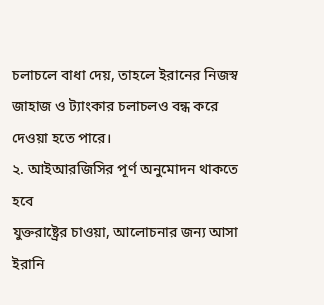চলাচলে বাধা দেয়, তাহলে ইরানের নিজস্ব জাহাজ ও ট্যাংকার চলাচলও বন্ধ করে দেওয়া হতে পারে।
২. আইআরজিসির পূর্ণ অনুমোদন থাকতে হবে
যুক্তরাষ্ট্রের চাওয়া, আলোচনার জন্য আসা ইরানি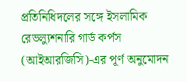প্রতিনিধিদলের সঙ্গে ইসলামিক রেভল্যুশনারি গার্ড কর্পস (আইআরজিসি)-এর পূর্ণ অনুমোদন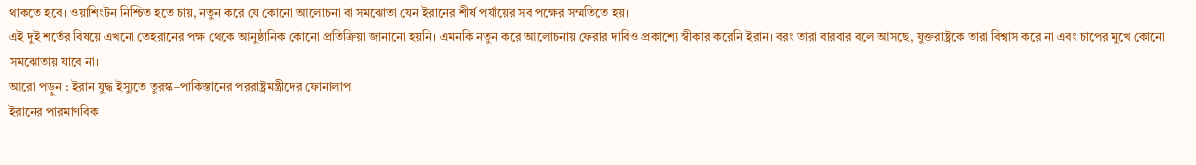থাকতে হবে। ওয়াশিংটন নিশ্চিত হতে চায়, নতুন করে যে কোনো আলোচনা বা সমঝোতা যেন ইরানের শীর্ষ পর্যায়ের সব পক্ষের সম্মতিতে হয়।
এই দুই শর্তের বিষয়ে এখনো তেহরানের পক্ষ থেকে আনুষ্ঠানিক কোনো প্রতিক্রিয়া জানানো হয়নি। এমনকি নতুন করে আলোচনায় ফেরার দাবিও প্রকাশ্যে স্বীকার করেনি ইরান। বরং তারা বারবার বলে আসছে, যুক্তরাষ্ট্রকে তারা বিশ্বাস করে না এবং চাপের মুখে কোনো সমঝোতায় যাবে না।
আরো পড়ুন : ইরান যুদ্ধ ইস্যুতে তুরস্ক–পাকিস্তানের পররাষ্ট্রমন্ত্রীদের ফোনালাপ
ইরানের পারমাণবিক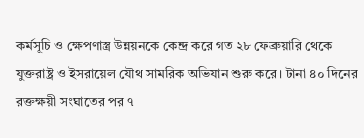কর্মসূচি ও ক্ষেপণাস্ত্র উন্নয়নকে কেন্দ্র করে গত ২৮ ফেব্রুয়ারি থেকে যুক্তরাষ্ট্র ও ইসরায়েল যৌথ সামরিক অভিযান শুরু করে। টানা ৪০ দিনের রক্তক্ষয়ী সংঘাতের পর ৭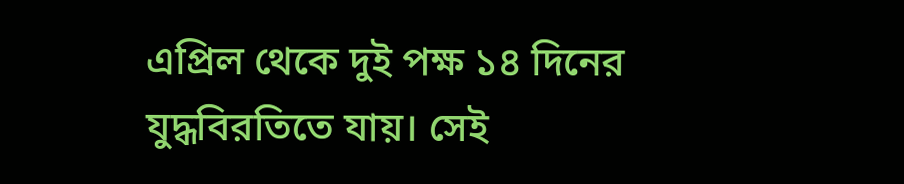এপ্রিল থেকে দুই পক্ষ ১৪ দিনের যুদ্ধবিরতিতে যায়। সেই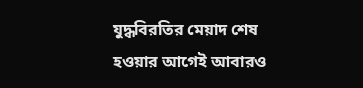যুদ্ধবিরতির মেয়াদ শেষ হওয়ার আগেই আবারও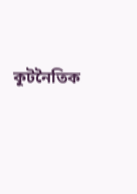কূটনৈতিক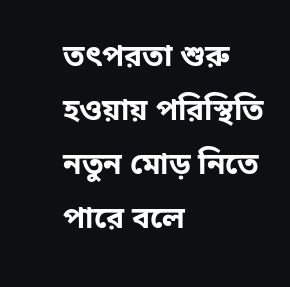তৎপরতা শুরু হওয়ায় পরিস্থিতি নতুন মোড় নিতে পারে বলে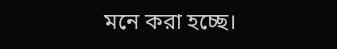মনে করা হচ্ছে।